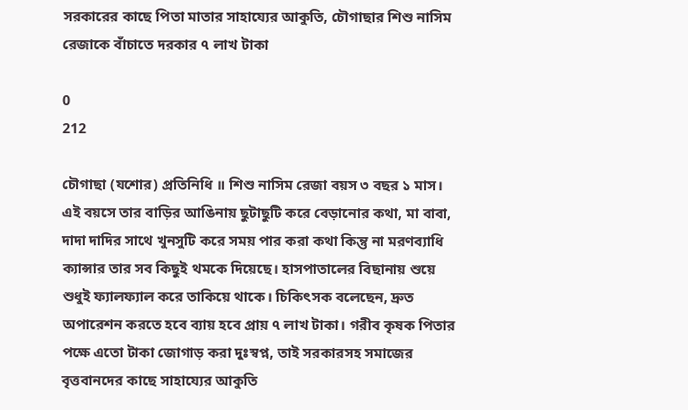সরকারের কাছে পিতা মাতার সাহায্যের আকুতি, চৌগাছার শিশু নাসিম রেজাকে বাঁচাতে দরকার ৭ লাখ টাকা

0
212

চৌগাছা (যশোর) প্রতিনিধি ॥ শিশু নাসিম রেজা বয়স ৩ বছর ১ মাস। এই বয়সে তার বাড়ির আঙিনায় ছুটাছুটি করে বেড়ানোর কথা, মা বাবা, দাদা দাদির সাথে খুনসুটি করে সময় পার করা কথা কিন্তু না মরণব্যাধি ক্যান্সার তার সব কিছুই থমকে দিয়েছে। হাসপাতালের বিছানায় শুয়ে শুধুই ফ্যালফ্যাল করে তাকিয়ে থাকে। চিকিৎসক বলেছেন, দ্রুত অপারেশন করতে হবে ব্যায় হবে প্রায় ৭ লাখ টাকা। গরীব কৃষক পিতার পক্ষে এতো টাকা জোগাড় করা দুঃস্বপ্ন, তাই সরকারসহ সমাজের বৃত্তবানদের কাছে সাহায্যের আকুতি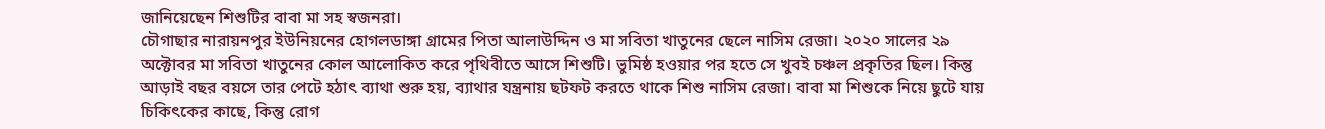জানিয়েছেন শিশুটির বাবা মা সহ স্বজনরা।
চৌগাছার নারায়নপুর ইউনিয়নের হোগলডাঙ্গা গ্রামের পিতা আলাউদ্দিন ও মা সবিতা খাতুনের ছেলে নাসিম রেজা। ২০২০ সালের ২৯ অক্টোবর মা সবিতা খাতুনের কোল আলোকিত করে পৃথিবীতে আসে শিশুটি। ভুমিষ্ঠ হওয়ার পর হতে সে খুবই চঞ্চল প্রকৃতির ছিল। কিন্তু আড়াই বছর বয়সে তার পেটে হঠাৎ ব্যাথা শুরু হয়, ব্যাথার যন্ত্রনায় ছটফট করতে থাকে শিশু নাসিম রেজা। বাবা মা শিশুকে নিয়ে ছুটে যায় চিকিৎকের কাছে, কিন্তু রোগ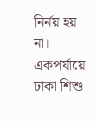নির্নয় হয় না। একপর্যায়ে ঢাকা শিশু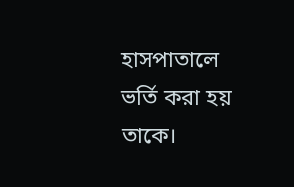হাসপাতালে ভর্তি করা হয় তাকে।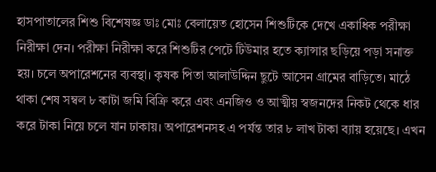হাসপাতালের শিশু বিশেষজ্ঞ ডাঃ মোঃ বেলায়েত হোসেন শিশুটিকে দেখে একাধিক পরীক্ষা নিরীক্ষা দেন। পরীক্ষা নিরীক্ষা করে শিশুটির পেটে টিউমার হতে ক্যান্সার ছড়িয়ে পড়া সনাক্ত হয়। চলে অপারেশনের ব্যবস্থা। কৃষক পিতা আলাউদ্দিন ছুটে আসেন গ্রামের বাড়িতে। মাঠে থাকা শেষ সম্বল ৮ কাটা জমি বিক্রি করে এবং এনজিও ও আত্মীয় স্বজনদের নিকট থেকে ধার করে টাকা নিয়ে চলে যান ঢাকায়। অপারেশনসহ এ পর্যন্ত তার ৮ লাখ টাকা ব্যায় হয়েছে। এখন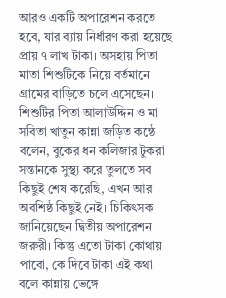আরও একটি অপারেশন করতে হবে, যার ব্যায় নির্ধারণ করা হয়েছে প্রায় ৭ লাখ টাকা। অসহায় পিতা মাতা শিশুটিকে নিয়ে বর্তমানে গ্রামের বাড়িতে চলে এসেছেন।
শিশুটির পিতা আলাউদ্দিন ও মা সবিতা খাতুন কান্না জড়িত কন্ঠে বলেন, বুকের ধন কলিজার টুকরা সন্তানকে সুস্থ্য করে তুলতে সব কিছুই শেষ করেছি, এখন আর অবশিষ্ঠ কিছুই নেই। চিকিৎসক জানিয়েছেন দ্বিতীয় অপারেশন জরুরী। কিন্তু এতো টাকা কোথায় পাবো, কে দিবে টাকা এই কথা বলে কান্নায় ভেঙ্গে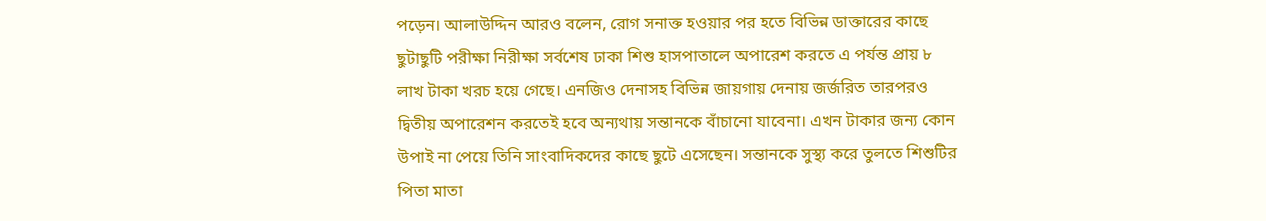পড়েন। আলাউদ্দিন আরও বলেন, রোগ সনাক্ত হওয়ার পর হতে বিভিন্ন ডাক্তারের কাছে ছুটাছুটি পরীক্ষা নিরীক্ষা সর্বশেষ ঢাকা শিশু হাসপাতালে অপারেশ করতে এ পর্যন্ত প্রায় ৮ লাখ টাকা খরচ হয়ে গেছে। এনজিও দেনাসহ বিভিন্ন জায়গায় দেনায় জর্জরিত তারপরও দ্বিতীয় অপারেশন করতেই হবে অন্যথায় সন্তানকে বাঁচানো যাবেনা। এখন টাকার জন্য কোন উপাই না পেয়ে তিনি সাংবাদিকদের কাছে ছুটে এসেছেন। সন্তানকে সুস্থ্য করে তুলতে শিশুটির পিতা মাতা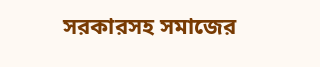সরকারসহ সমাজের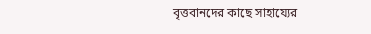বৃত্তবানদের কাছে সাহায্যের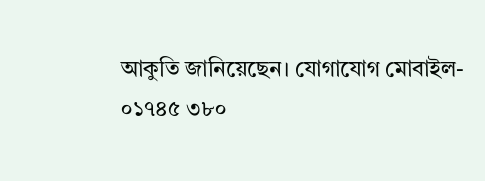আকুতি জানিয়েছেন। যোগাযোগ মোবাইল- ০১৭৪৫ ৩৮০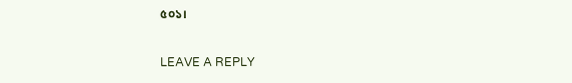৫০১।

LEAVE A REPLY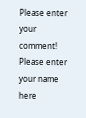Please enter your comment!
Please enter your name here